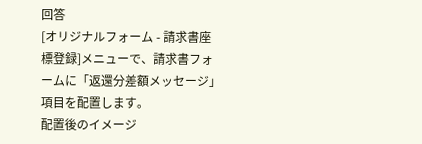回答
[オリジナルフォーム - 請求書座標登録]メニューで、請求書フォームに「返還分差額メッセージ」項目を配置します。
配置後のイメージ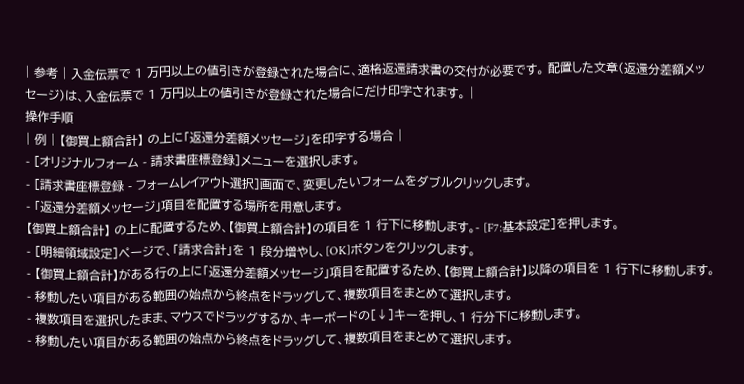| 参考 | 入金伝票で 1 万円以上の値引きが登録された場合に、適格返還請求書の交付が必要です。 配置した文章(返還分差額メッセージ)は、入金伝票で 1 万円以上の値引きが登録された場合にだけ印字されます。 |
操作手順
| 例 | 【御買上額合計】 の上に「返還分差額メッセージ」を印字する場合 |
- [オリジナルフォーム - 請求書座標登録]メニューを選択します。
- [請求書座標登録 - フォームレイアウト選択]画面で、変更したいフォームをダブルクリックします。
- 「返還分差額メッセージ」項目を配置する場所を用意します。
【御買上額合計】 の上に配置するため、【御買上額合計】の項目を 1 行下に移動します。- [F7:基本設定]を押します。
- [明細領域設定]ページで、「請求合計」を 1 段分増やし、[OK]ボタンをクリックします。
- 【御買上額合計】がある行の上に「返還分差額メッセージ」項目を配置するため、【御買上額合計】以降の項目を 1 行下に移動します。
- 移動したい項目がある範囲の始点から終点をドラッグして、複数項目をまとめて選択します。
- 複数項目を選択したまま、マウスでドラッグするか、キーボードの[↓]キーを押し、1 行分下に移動します。
- 移動したい項目がある範囲の始点から終点をドラッグして、複数項目をまとめて選択します。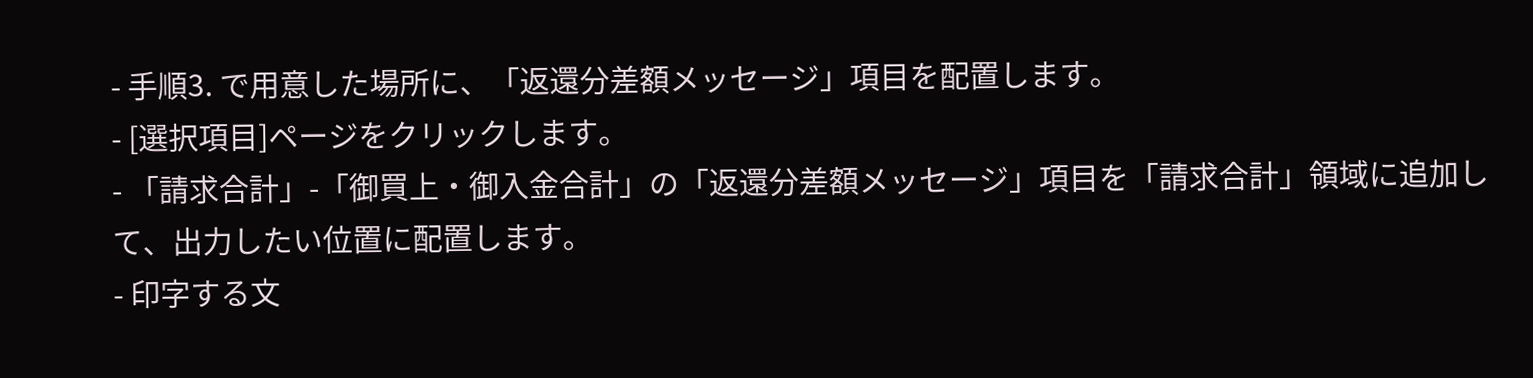- 手順3. で用意した場所に、「返還分差額メッセージ」項目を配置します。
- [選択項目]ページをクリックします。
- 「請求合計」-「御買上・御入金合計」の「返還分差額メッセージ」項目を「請求合計」領域に追加して、出力したい位置に配置します。
- 印字する文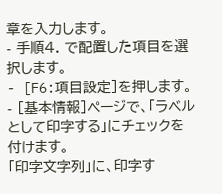章を入力します。
- 手順4. で配置した項目を選択します。
- [F6:項目設定]を押します。
- [基本情報]ページで、「ラベルとして印字する」にチェックを付けます。
「印字文字列」に、印字す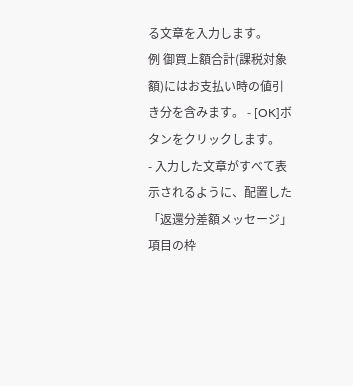る文章を入力します。
例 御買上額合計(課税対象額)にはお支払い時の値引き分を含みます。 - [OK]ボタンをクリックします。
- 入力した文章がすべて表示されるように、配置した「返還分差額メッセージ」項目の枠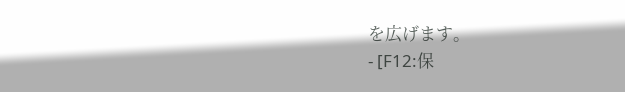を広げます。
- [F12:保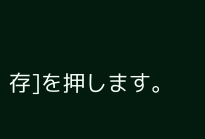存]を押します。